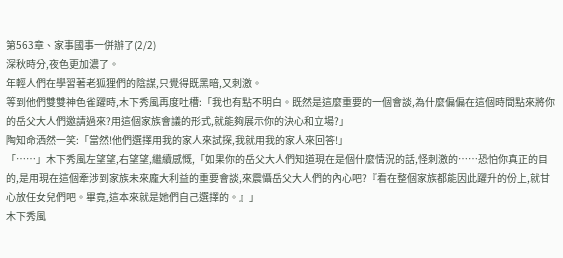第563章、家事國事一併辦了(2/2)
深秋時分,夜色更加濃了。
年輕人們在學習著老狐狸們的陰謀,只覺得既黑暗,又刺激。
等到他們雙雙神色雀躍時,木下秀風再度吐槽:「我也有點不明白。既然是這麼重要的一個會談,為什麼偏偏在這個時間點來將你的岳父大人們邀請過來?用這個家族會議的形式,就能夠展示你的決心和立場?」
陶知命洒然一笑:「當然!他們選擇用我的家人來試探,我就用我的家人來回答!」
「……」木下秀風左望望,右望望,繼續感慨,「如果你的岳父大人們知道現在是個什麼情況的話,怪刺激的……恐怕你真正的目的,是用現在這個牽涉到家族未來龐大利益的重要會談,來震懾岳父大人們的內心吧?『看在整個家族都能因此躍升的份上,就甘心放任女兒們吧。畢竟,這本來就是她們自己選擇的。』」
木下秀風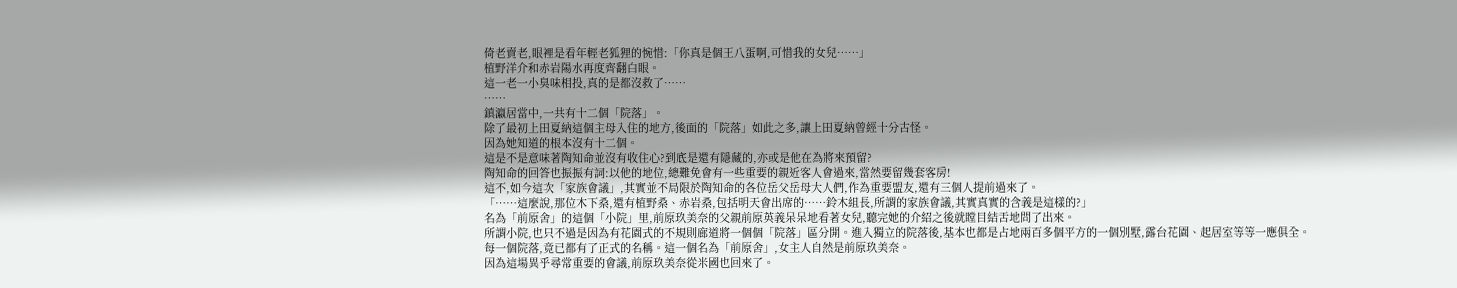倚老賣老,眼裡是看年輕老狐狸的惋惜:「你真是個王八蛋啊,可惜我的女兒……」
植野洋介和赤岩陽水再度齊翻白眼。
這一老一小臭味相投,真的是都沒救了……
……
鎮瀛居當中,一共有十二個「院落」。
除了最初上田夏納這個主母入住的地方,後面的「院落」如此之多,讓上田夏納曾經十分古怪。
因為她知道的根本沒有十二個。
這是不是意味著陶知命並沒有收住心?到底是還有隱藏的,亦或是他在為將來預留?
陶知命的回答也振振有詞:以他的地位,總難免會有一些重要的親近客人會過來,當然要留幾套客房!
這不,如今這次「家族會議」,其實並不局限於陶知命的各位岳父岳母大人們,作為重要盟友,還有三個人提前過來了。
「……這麼說,那位木下桑,還有植野桑、赤岩桑,包括明天會出席的……鈴木組長,所謂的家族會議,其實真實的含義是這樣的?」
名為「前原舍」的這個「小院」里,前原玖美奈的父親前原英義呆呆地看著女兒,聽完她的介紹之後就瞠目結舌地問了出來。
所謂小院,也只不過是因為有花園式的不規則廊道將一個個「院落」區分開。進入獨立的院落後,基本也都是占地兩百多個平方的一個別墅,露台花園、起居室等等一應俱全。
每一個院落,竟已都有了正式的名稱。這一個名為「前原舍」,女主人自然是前原玖美奈。
因為這場異乎尋常重要的會議,前原玖美奈從米國也回來了。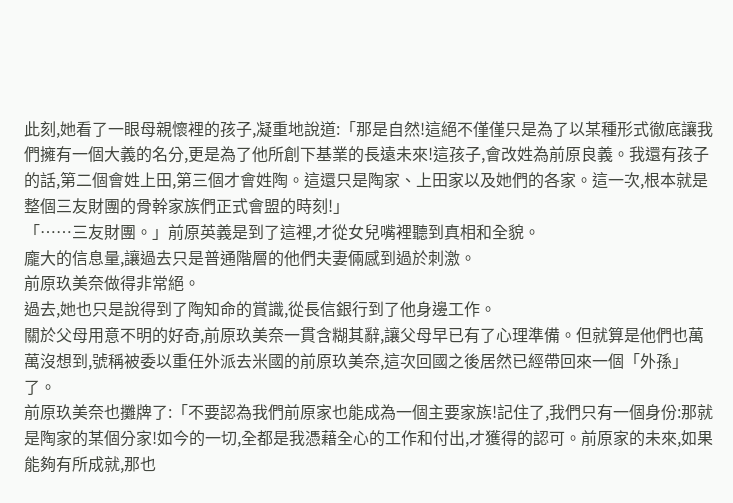此刻,她看了一眼母親懷裡的孩子,凝重地說道:「那是自然!這絕不僅僅只是為了以某種形式徹底讓我們擁有一個大義的名分,更是為了他所創下基業的長遠未來!這孩子,會改姓為前原良義。我還有孩子的話,第二個會姓上田,第三個才會姓陶。這還只是陶家、上田家以及她們的各家。這一次,根本就是整個三友財團的骨幹家族們正式會盟的時刻!」
「……三友財團。」前原英義是到了這裡,才從女兒嘴裡聽到真相和全貌。
龐大的信息量,讓過去只是普通階層的他們夫妻倆感到過於刺激。
前原玖美奈做得非常絕。
過去,她也只是說得到了陶知命的賞識,從長信銀行到了他身邊工作。
關於父母用意不明的好奇,前原玖美奈一貫含糊其辭,讓父母早已有了心理準備。但就算是他們也萬萬沒想到,號稱被委以重任外派去米國的前原玖美奈,這次回國之後居然已經帶回來一個「外孫」了。
前原玖美奈也攤牌了:「不要認為我們前原家也能成為一個主要家族!記住了,我們只有一個身份:那就是陶家的某個分家!如今的一切,全都是我憑藉全心的工作和付出,才獲得的認可。前原家的未來,如果能夠有所成就,那也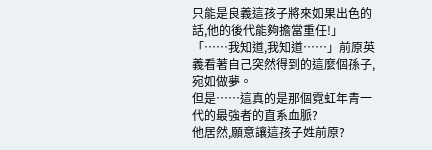只能是良義這孩子將來如果出色的話,他的後代能夠擔當重任!」
「……我知道,我知道……」前原英義看著自己突然得到的這麼個孫子,宛如做夢。
但是……這真的是那個霓虹年青一代的最強者的直系血脈?
他居然,願意讓這孩子姓前原?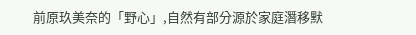前原玖美奈的「野心」,自然有部分源於家庭潛移默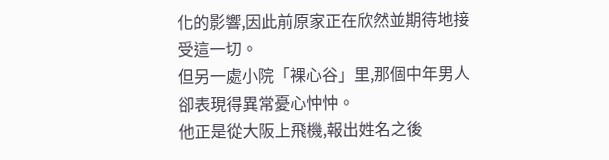化的影響,因此前原家正在欣然並期待地接受這一切。
但另一處小院「裸心谷」里,那個中年男人卻表現得異常憂心忡忡。
他正是從大阪上飛機,報出姓名之後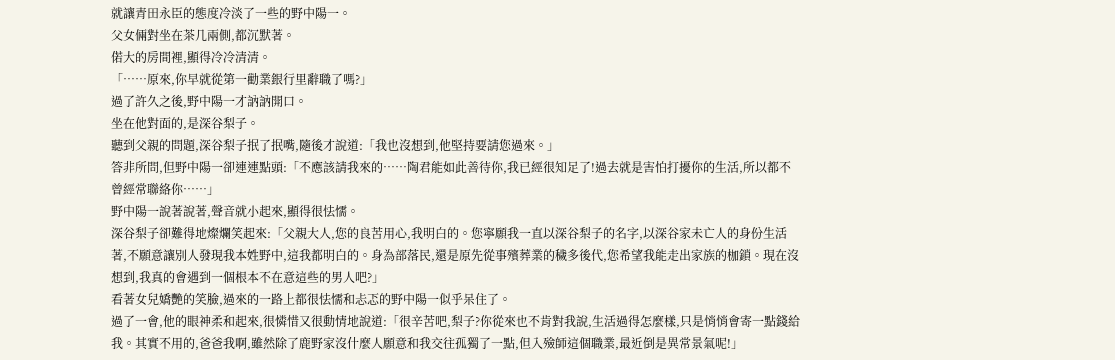就讓青田永臣的態度冷淡了一些的野中陽一。
父女倆對坐在茶几兩側,都沉默著。
偌大的房間裡,顯得冷冷清清。
「……原來,你早就從第一勸業銀行里辭職了嗎?」
過了許久之後,野中陽一才訥訥開口。
坐在他對面的,是深谷梨子。
聽到父親的問題,深谷梨子抿了抿嘴,隨後才說道:「我也沒想到,他堅持要請您過來。」
答非所問,但野中陽一卻連連點頭:「不應該請我來的……陶君能如此善待你,我已經很知足了!過去就是害怕打擾你的生活,所以都不曾經常聯絡你……」
野中陽一說著說著,聲音就小起來,顯得很怯懦。
深谷梨子卻難得地燦爛笑起來:「父親大人,您的良苦用心,我明白的。您寧願我一直以深谷梨子的名字,以深谷家未亡人的身份生活著,不願意讓別人發現我本姓野中,這我都明白的。身為部落民,還是原先從事殯葬業的穢多後代,您希望我能走出家族的枷鎖。現在沒想到,我真的會遇到一個根本不在意這些的男人吧?」
看著女兒嬌艷的笑臉,過來的一路上都很怯懦和忐忑的野中陽一似乎呆住了。
過了一會,他的眼神柔和起來,很憐惜又很動情地說道:「很辛苦吧,梨子?你從來也不肯對我說,生活過得怎麼樣,只是悄悄會寄一點錢給我。其實不用的,爸爸我啊,雖然除了鹿野家沒什麼人願意和我交往孤獨了一點,但入殮師這個職業,最近倒是異常景氣呢!」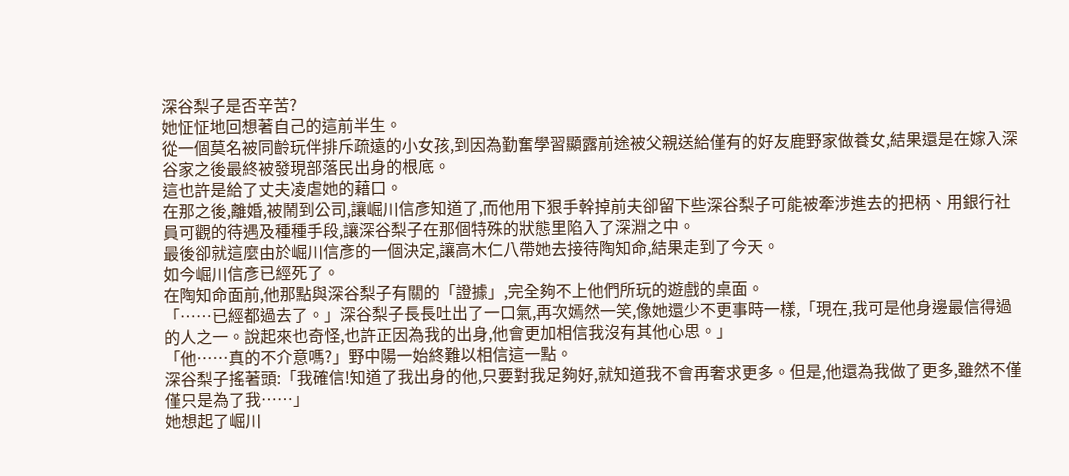深谷梨子是否辛苦?
她怔怔地回想著自己的這前半生。
從一個莫名被同齡玩伴排斥疏遠的小女孩,到因為勤奮學習顯露前途被父親送給僅有的好友鹿野家做養女,結果還是在嫁入深谷家之後最終被發現部落民出身的根底。
這也許是給了丈夫凌虐她的藉口。
在那之後,離婚,被鬧到公司,讓崛川信彥知道了,而他用下狠手幹掉前夫卻留下些深谷梨子可能被牽涉進去的把柄、用銀行社員可觀的待遇及種種手段,讓深谷梨子在那個特殊的狀態里陷入了深淵之中。
最後卻就這麼由於崛川信彥的一個決定,讓高木仁八帶她去接待陶知命,結果走到了今天。
如今崛川信彥已經死了。
在陶知命面前,他那點與深谷梨子有關的「證據」,完全夠不上他們所玩的遊戲的桌面。
「……已經都過去了。」深谷梨子長長吐出了一口氣,再次嫣然一笑,像她還少不更事時一樣,「現在,我可是他身邊最信得過的人之一。說起來也奇怪,也許正因為我的出身,他會更加相信我沒有其他心思。」
「他……真的不介意嗎?」野中陽一始終難以相信這一點。
深谷梨子搖著頭:「我確信!知道了我出身的他,只要對我足夠好,就知道我不會再奢求更多。但是,他還為我做了更多,雖然不僅僅只是為了我……」
她想起了崛川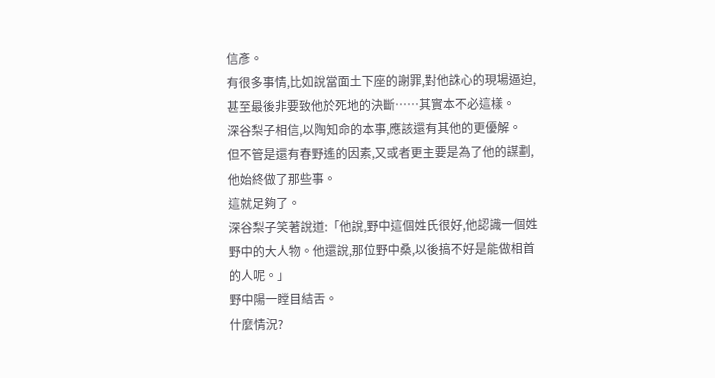信彥。
有很多事情,比如說當面土下座的謝罪,對他誅心的現場逼迫,甚至最後非要致他於死地的決斷……其實本不必這樣。
深谷梨子相信,以陶知命的本事,應該還有其他的更優解。
但不管是還有春野遙的因素,又或者更主要是為了他的謀劃,他始終做了那些事。
這就足夠了。
深谷梨子笑著說道:「他說,野中這個姓氏很好,他認識一個姓野中的大人物。他還說,那位野中桑,以後搞不好是能做相首的人呢。」
野中陽一瞠目結舌。
什麼情況?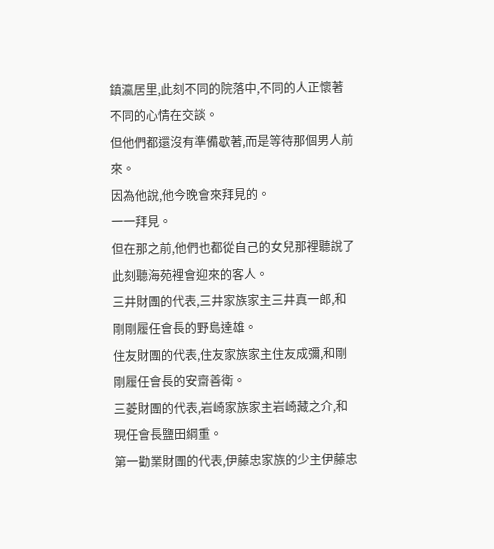鎮瀛居里,此刻不同的院落中,不同的人正懷著不同的心情在交談。
但他們都還沒有準備歇著,而是等待那個男人前來。
因為他說,他今晚會來拜見的。
一一拜見。
但在那之前,他們也都從自己的女兒那裡聽說了此刻聽海苑裡會迎來的客人。
三井財團的代表,三井家族家主三井真一郎,和剛剛履任會長的野島達雄。
住友財團的代表,住友家族家主住友成彌,和剛剛履任會長的安齋善衛。
三菱財團的代表,岩崎家族家主岩崎藏之介,和現任會長鹽田綱重。
第一勸業財團的代表,伊藤忠家族的少主伊藤忠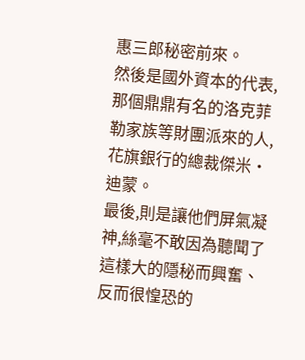惠三郎秘密前來。
然後是國外資本的代表,那個鼎鼎有名的洛克菲勒家族等財團派來的人,花旗銀行的總裁傑米·迪蒙。
最後,則是讓他們屏氣凝神,絲毫不敢因為聽聞了這樣大的隱秘而興奮、反而很惶恐的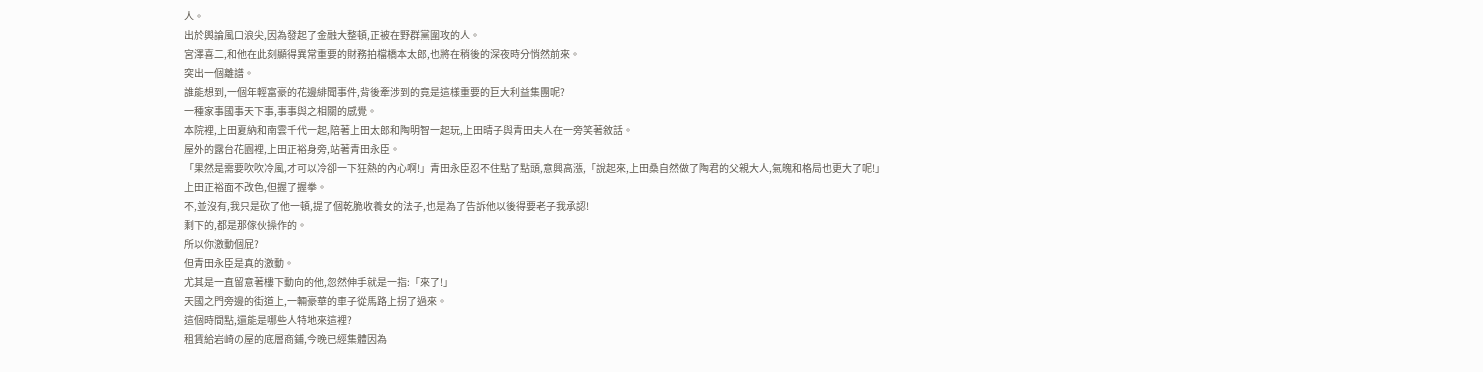人。
出於輿論風口浪尖,因為發起了金融大整頓,正被在野群黨圍攻的人。
宮澤喜二,和他在此刻顯得異常重要的財務拍檔橋本太郎,也將在稍後的深夜時分悄然前來。
突出一個離譜。
誰能想到,一個年輕富豪的花邊緋聞事件,背後牽涉到的竟是這樣重要的巨大利益集團呢?
一種家事國事天下事,事事與之相關的感覺。
本院裡,上田夏納和南雲千代一起,陪著上田太郎和陶明智一起玩,上田晴子與青田夫人在一旁笑著敘話。
屋外的露台花園裡,上田正裕身旁,站著青田永臣。
「果然是需要吹吹冷風,才可以冷卻一下狂熱的內心啊!」青田永臣忍不住點了點頭,意興高漲,「說起來,上田桑自然做了陶君的父親大人,氣魄和格局也更大了呢!」
上田正裕面不改色,但握了握拳。
不,並沒有,我只是砍了他一頓,提了個乾脆收養女的法子,也是為了告訴他以後得要老子我承認!
剩下的,都是那傢伙操作的。
所以你激動個屁?
但青田永臣是真的激動。
尤其是一直留意著樓下動向的他,忽然伸手就是一指:「來了!」
天國之門旁邊的街道上,一輛豪華的車子從馬路上拐了過來。
這個時間點,還能是哪些人特地來這裡?
租賃給岩崎の屋的底層商鋪,今晚已經集體因為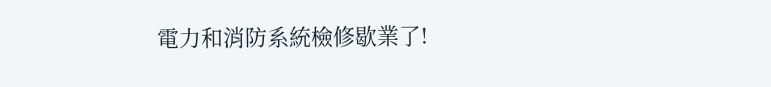電力和消防系統檢修歇業了!